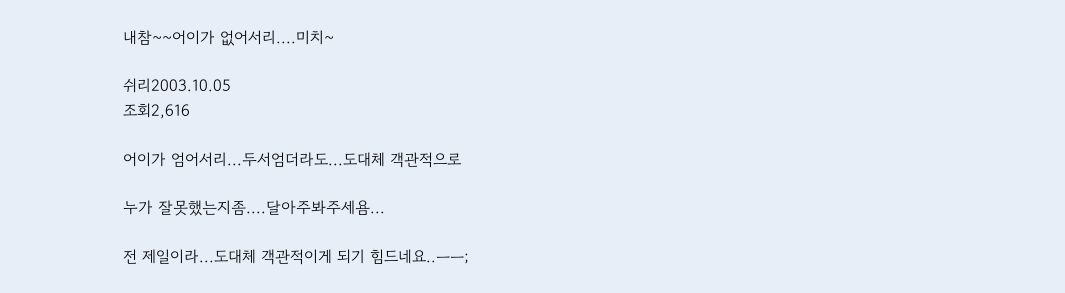내참~~어이가 없어서리....미치~

쉬리2003.10.05
조회2,616

어이가 엄어서리...두서엄더라도...도대체 객관적으로

누가 잘못했는지좀....달아주봐주세욤...

전 제일이라...도대체 객관적이게 되기 힘드네요..ㅡㅡ;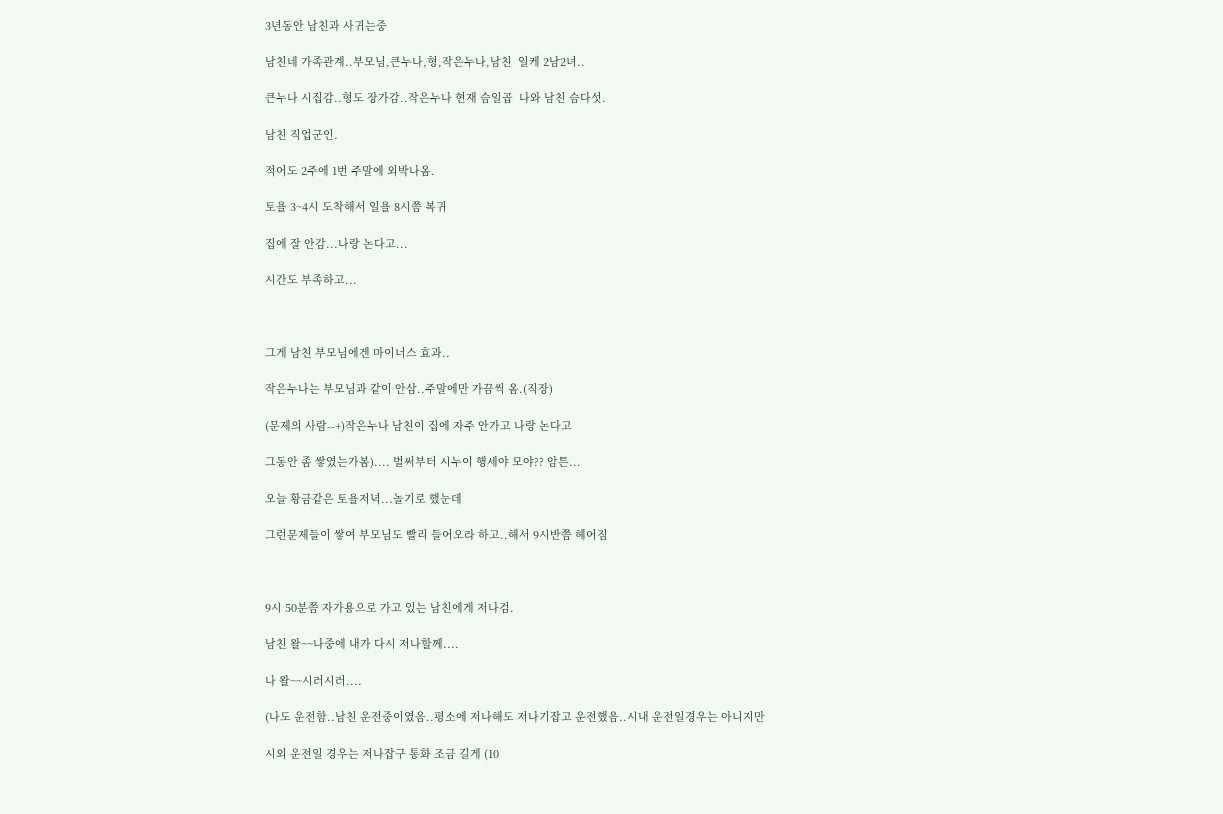3년동안 남친과 사귀는중

남친네 가족관계..부모님,큰누나,형,작은누나,남친  일케 2남2녀..

큰누나 시집감..형도 장가감..작은누나 현재 슴일곱  나와 남친 슴다섯.

남친 직업군인.

적어도 2주에 1번 주말에 외박나옴.

토욜 3~4시 도착해서 일욜 8시쯤 복귀

집에 잘 안감...나랑 논다고...

시간도 부족하고...



그게 남친 부모님에겐 마이너스 효과..

작은누나는 부모님과 같이 안삼..주말에만 가끔씩 옴.(직장)

(문제의 사람--+)작은누나 남친이 집에 자주 안가고 나랑 논다고

그동안 좀 쌓였는가봄).... 벌써부터 시누이 행세야 모야?? 암튼...

오늘 황금같은 토욜저녁...놀기로 했눈데

그런문제들이 쌓여 부모님도 빨리 들어오라 하고..해서 9시반쯤 헤어짐



9시 50분쯤 자가용으로 가고 있는 남친에게 저나검.

남친 왈~~나중에 내가 다시 저나할께....

나 왈~~시러시러....

(나도 운전함..남친 운전중이였음..평소에 저나해도 저나기잡고 운전했음..시내 운전일경우는 아니지만

시외 운전일 경우는 저나잡구 통화 조금 길게 (10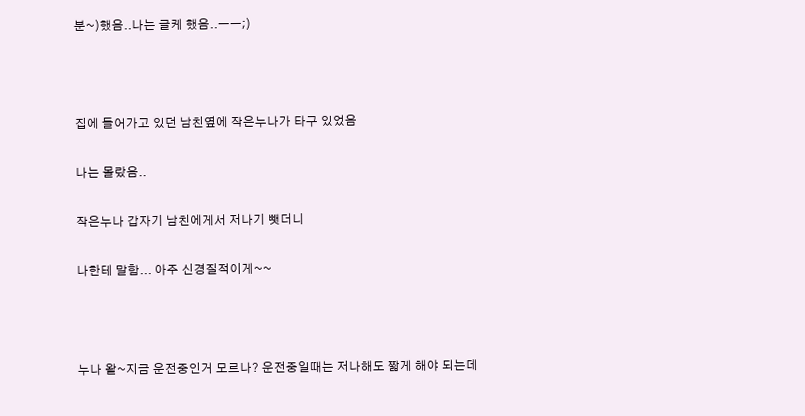분~)했음..나는 글케 했음..ㅡㅡ;)



집에 들어가고 있던 남친옆에 작은누나가 타구 있었음

나는 몰랐음..

작은누나 갑자기 남친에게서 저나기 뺏더니

나한테 말함... 아주 신경질적이게~~



누나 왈~지금 운전중인거 모르나? 운전중일때는 저나해도 짧게 해야 되는데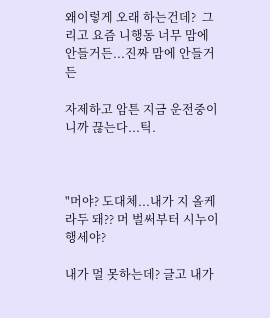왜이렇게 오래 하는건데?  그리고 요즘 니행동 너무 맘에 안들거든...진짜 맘에 안들거든

자제하고 암튼 지금 운전중이니까 끊는다...틱.



"머야? 도대체...내가 지 올케라두 돼?? 머 벌써부터 시누이 행세야?

내가 멀 못하는데? 글고 내가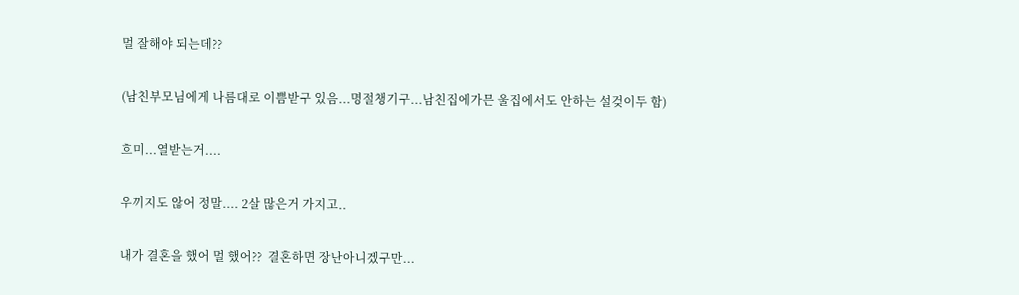멀 잘해야 되는데??

(남친부모님에게 나름대로 이쁨받구 있음...명절챙기구...남친집에가믄 울집에서도 안하는 설겆이두 함)

흐미...열받는거....

우끼지도 않어 정말.... 2살 많은거 가지고..

내가 결혼을 했어 멀 했어??  결혼하면 장난아니겠구만...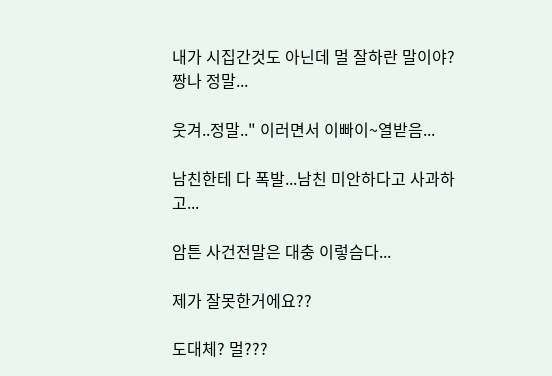내가 시집간것도 아닌데 멀 잘하란 말이야? 짱나 정말...

웃겨..정말.." 이러면서 이빠이~열받음...

남친한테 다 폭발...남친 미안하다고 사과하고...

암튼 사건전말은 대충 이렇슴다...

제가 잘못한거에요??

도대체? 멀???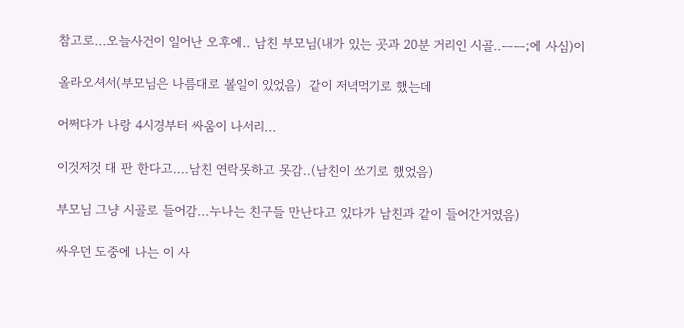참고로...오늘사건이 일어난 오후에.. 남친 부모님(내가 있는 곳과 20분 거리인 시골..ㅡㅡ;에 사심)이

올라오셔서(부모님은 나름대로 볼일이 있었음)  같이 저녁먹기로 했는데

어쩌다가 나랑 4시경부터 싸움이 나서리...

이것저것 대 판 한다고....남친 연락못하고 못감..(남친이 쏘기로 했었음)

부모님 그냥 시골로 들어감...누나는 친구들 만난다고 있다가 남친과 같이 들어간거였음)

싸우던 도중에 나는 이 사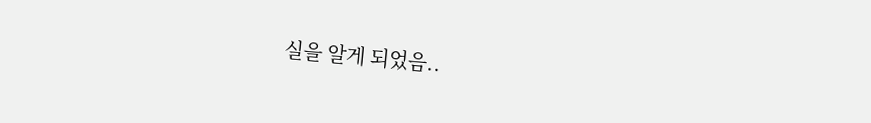실을 알게 되었음..